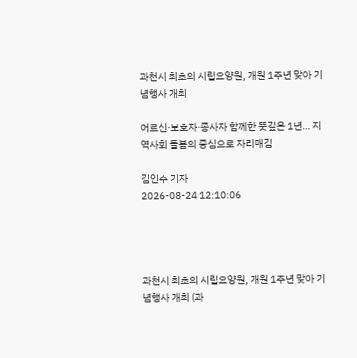과천시 최초의 시립요양원, 개원 1주년 맞아 기념행사 개최

어르신·보호자·종사자 함께한 뜻깊은 1년… 지역사회 돌봄의 중심으로 자리매김

김인수 기자
2026-08-24 12:10:06




과천시 최초의 시립요양원, 개원 1주년 맞아 기념행사 개최 (과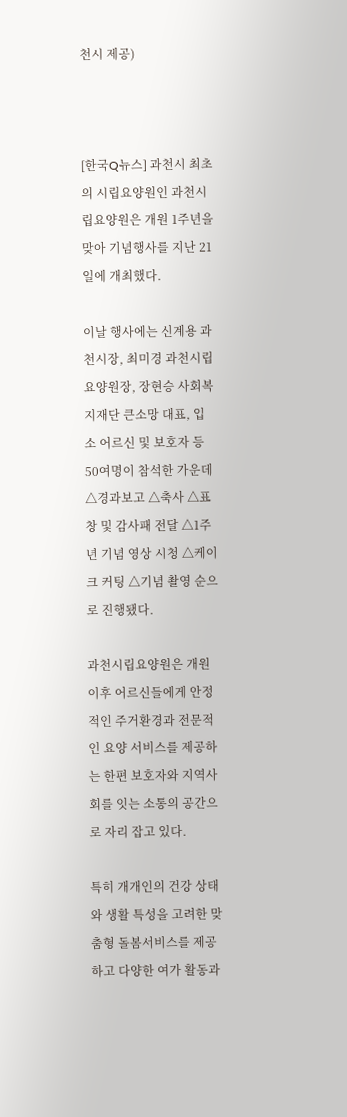천시 제공)



[한국Q뉴스] 과천시 최초의 시립요양원인 과천시립요양원은 개원 1주년을 맞아 기념행사를 지난 21일에 개최했다.

이날 행사에는 신계용 과천시장, 최미경 과천시립요양원장, 장현승 사회복지재단 큰소망 대표, 입소 어르신 및 보호자 등 50여명이 참석한 가운데 △경과보고 △축사 △표창 및 감사패 전달 △1주년 기념 영상 시청 △케이크 커팅 △기념 촬영 순으로 진행됐다.

과천시립요양원은 개원 이후 어르신들에게 안정적인 주거환경과 전문적인 요양 서비스를 제공하는 한편 보호자와 지역사회를 잇는 소통의 공간으로 자리 잡고 있다.

특히 개개인의 건강 상태와 생활 특성을 고려한 맞춤형 돌봄서비스를 제공하고 다양한 여가 활동과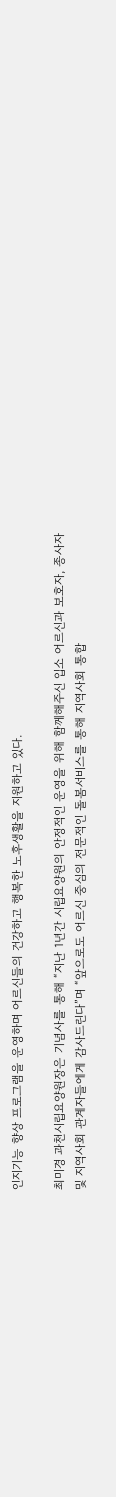인지기능 향상 프로그램을 운영하며 어르신들의 건강하고 행복한 노후생활을 지원하고 있다.

최미경 과천시립요양원장은 기념사를 통해 “지난 1년간 시립요양원의 안정적인 운영을 위해 함께해주신 입소 어르신과 보호자, 종사자 및 지역사회 관계자들에게 감사드린다”며 “앞으로도 어르신 중심의 전문적인 돌봄서비스를 통해 지역사회 통합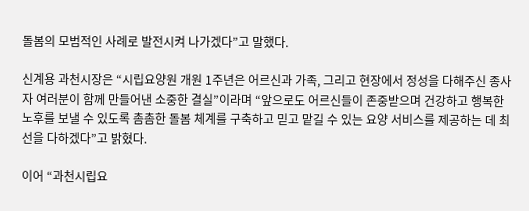돌봄의 모범적인 사례로 발전시켜 나가겠다”고 말했다.

신계용 과천시장은 “시립요양원 개원 1주년은 어르신과 가족, 그리고 현장에서 정성을 다해주신 종사자 여러분이 함께 만들어낸 소중한 결실”이라며 “앞으로도 어르신들이 존중받으며 건강하고 행복한 노후를 보낼 수 있도록 촘촘한 돌봄 체계를 구축하고 믿고 맡길 수 있는 요양 서비스를 제공하는 데 최선을 다하겠다”고 밝혔다.

이어 “과천시립요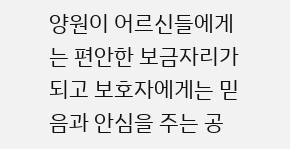양원이 어르신들에게는 편안한 보금자리가 되고 보호자에게는 믿음과 안심을 주는 공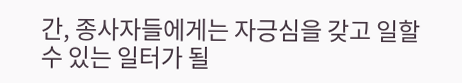간, 종사자들에게는 자긍심을 갖고 일할 수 있는 일터가 될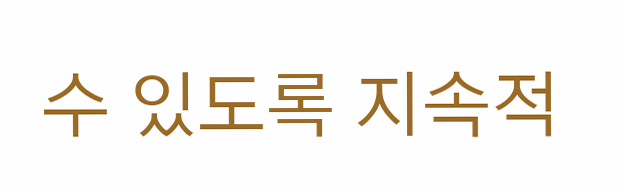수 있도록 지속적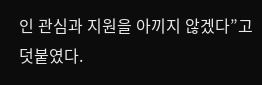인 관심과 지원을 아끼지 않겠다”고 덧붙였다.